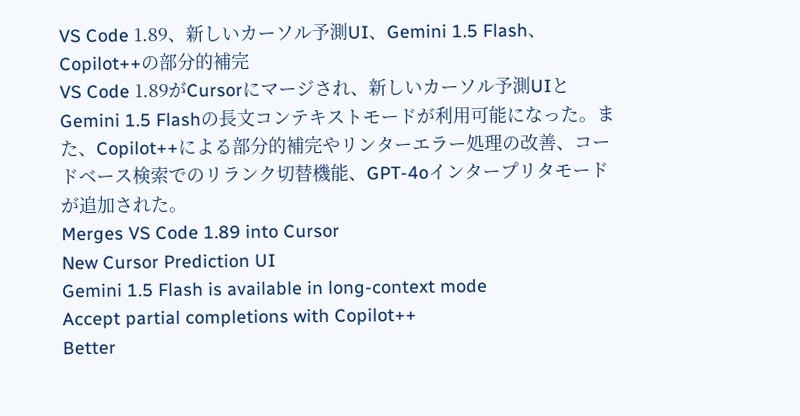VS Code 1.89、新しいカーソル予測UI、Gemini 1.5 Flash、Copilot++の部分的補完
VS Code 1.89がCursorにマージされ、新しいカーソル予測UIとGemini 1.5 Flashの長文コンテキストモードが利用可能になった。また、Copilot++による部分的補完やリンターエラー処理の改善、コードベース検索でのリランク切替機能、GPT-4oインタープリタモードが追加された。
Merges VS Code 1.89 into Cursor
New Cursor Prediction UI
Gemini 1.5 Flash is available in long-context mode
Accept partial completions with Copilot++
Better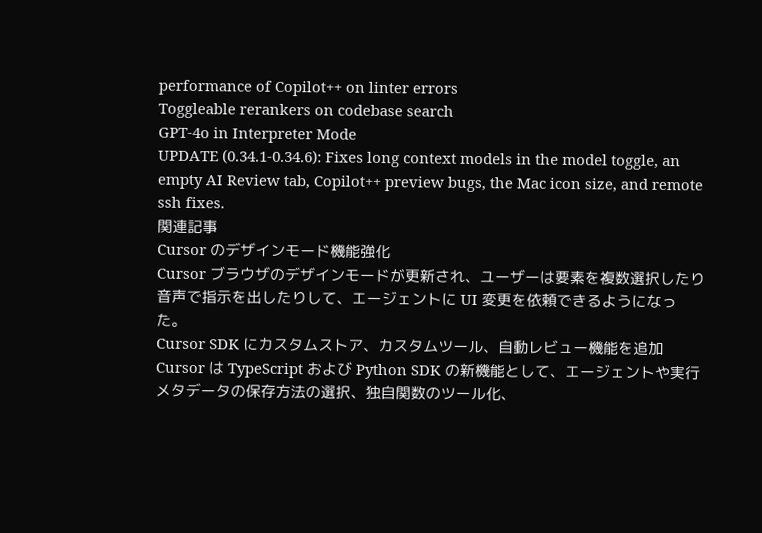performance of Copilot++ on linter errors
Toggleable rerankers on codebase search
GPT-4o in Interpreter Mode
UPDATE (0.34.1-0.34.6): Fixes long context models in the model toggle, an empty AI Review tab, Copilot++ preview bugs, the Mac icon size, and remote ssh fixes.
関連記事
Cursor のデザインモード機能強化
Cursor ブラウザのデザインモードが更新され、ユーザーは要素を複数選択したり音声で指示を出したりして、エージェントに UI 変更を依頼できるようになった。
Cursor SDK にカスタムストア、カスタムツール、自動レビュー機能を追加
Cursor は TypeScript および Python SDK の新機能として、エージェントや実行メタデータの保存方法の選択、独自関数のツール化、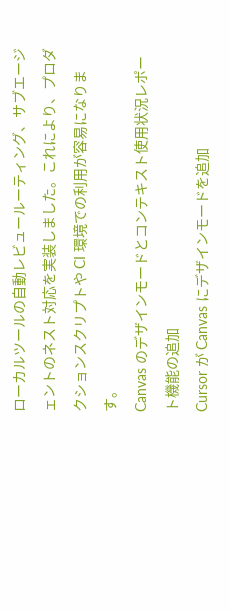ローカルツールの自動レビュールーティング、サブエージェントのネスト対応を実装しました。これにより、プロダクションスクリプトや CI 環境での利用が容易になります。
Canvas のデザインモードとコンテキスト使用状況レポート機能の追加
Cursor が Canvas にデザインモードを追加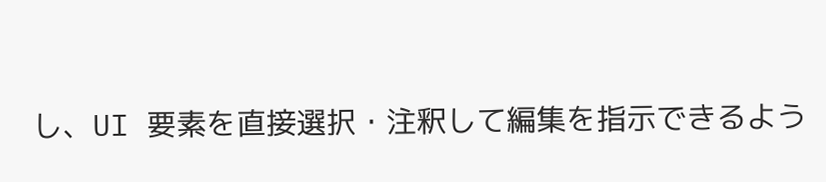し、UI 要素を直接選択・注釈して編集を指示できるよう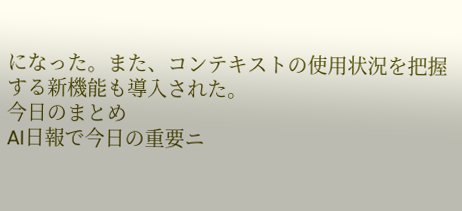になった。また、コンテキストの使用状況を把握する新機能も導入された。
今日のまとめ
AI日報で今日の重要ニ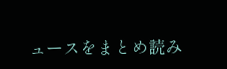ュースをまとめ読み